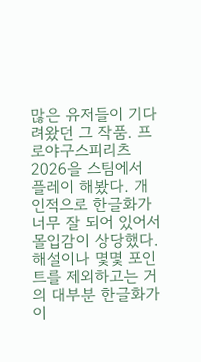많은 유저들이 기다려왔던 그 작품. 프로야구스피리츠 2026을 스팀에서 플레이 해봤다. 개인적으로 한글화가 너무 잘 되어 있어서 몰입감이 상당했다. 해설이나 몇몇 포인트를 제외하고는 거의 대부분 한글화가 이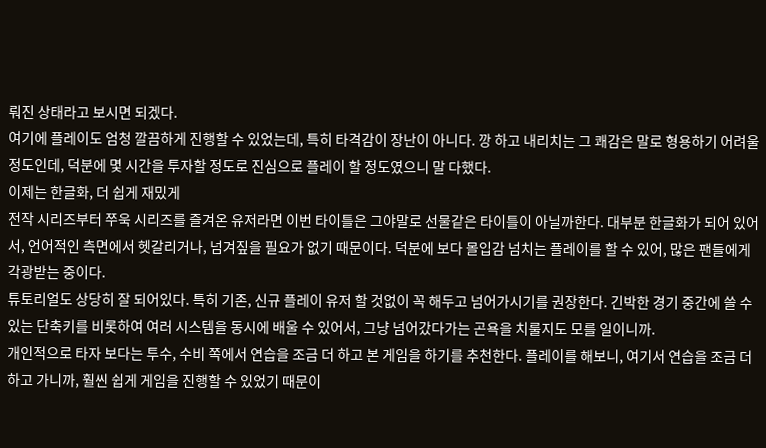뤄진 상태라고 보시면 되겠다.
여기에 플레이도 엄청 깔끔하게 진행할 수 있었는데, 특히 타격감이 장난이 아니다. 깡 하고 내리치는 그 쾌감은 말로 형용하기 어려울 정도인데, 덕분에 몇 시간을 투자할 정도로 진심으로 플레이 할 정도였으니 말 다했다.
이제는 한글화, 더 쉽게 재밌게
전작 시리즈부터 쭈욱 시리즈를 즐겨온 유저라면 이번 타이틀은 그야말로 선물같은 타이틀이 아닐까한다. 대부분 한글화가 되어 있어서, 언어적인 측면에서 헷갈리거나, 넘겨짚을 필요가 없기 때문이다. 덕분에 보다 몰입감 넘치는 플레이를 할 수 있어, 많은 팬들에게 각광받는 중이다.
튜토리얼도 상당히 잘 되어있다. 특히 기존, 신규 플레이 유저 할 것없이 꼭 해두고 넘어가시기를 권장한다. 긴박한 경기 중간에 쓸 수 있는 단축키를 비롯하여 여러 시스템을 동시에 배울 수 있어서, 그냥 넘어갔다가는 곤욕을 치룰지도 모를 일이니까.
개인적으로 타자 보다는 투수, 수비 쪽에서 연습을 조금 더 하고 본 게임을 하기를 추천한다. 플레이를 해보니, 여기서 연습을 조금 더 하고 가니까, 훨씬 쉽게 게임을 진행할 수 있었기 때문이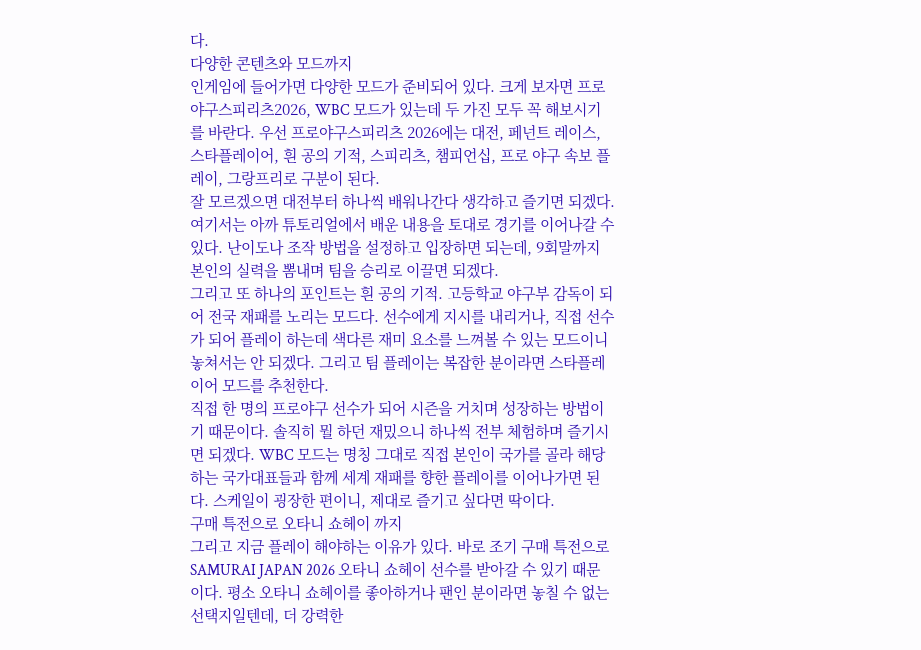다.
다양한 콘텐츠와 모드까지
인게임에 들어가면 다양한 모드가 준비되어 있다. 크게 보자면 프로야구스피리츠2026, WBC 모드가 있는데 두 가진 모두 꼭 해보시기를 바란다. 우선 프로야구스피리츠 2026에는 대전, 페넌트 레이스, 스타플레이어, 흰 공의 기적, 스피리츠, 챔피언십, 프로 야구 속보 플레이, 그랑프리로 구분이 된다.
잘 모르겠으면 대전부터 하나씩 배워나간다 생각하고 즐기면 되겠다. 여기서는 아까 튜토리얼에서 배운 내용을 토대로 경기를 이어나갈 수 있다. 난이도나 조작 방법을 설정하고 입장하면 되는데, 9회말까지 본인의 실력을 뽐내며 팀을 승리로 이끌면 되겠다.
그리고 또 하나의 포인트는 흰 공의 기적. 고등학교 야구부 감독이 되어 전국 재패를 노리는 모드다. 선수에게 지시를 내리거나, 직접 선수가 되어 플레이 하는데 색다른 재미 요소를 느껴볼 수 있는 모드이니 놓쳐서는 안 되겠다. 그리고 팀 플레이는 복잡한 분이라면 스타플레이어 모드를 추천한다.
직접 한 명의 프로야구 선수가 되어 시즌을 거치며 성장하는 방법이기 때문이다. 솔직히 뭘 하던 재밌으니 하나씩 전부 체험하며 즐기시면 되겠다. WBC 모드는 명칭 그대로 직접 본인이 국가를 골라 해당하는 국가대표들과 함께 세계 재패를 향한 플레이를 이어나가면 된다. 스케일이 굉장한 편이니, 제대로 즐기고 싶다면 딱이다.
구매 특전으로 오타니 쇼헤이 까지
그리고 지금 플레이 해야하는 이유가 있다. 바로 조기 구매 특전으로 SAMURAI JAPAN 2026 오타니 쇼헤이 선수를 받아갈 수 있기 때문이다. 평소 오타니 쇼헤이를 좋아하거나 팬인 분이라면 놓칠 수 없는 선택지일텐데, 더 강력한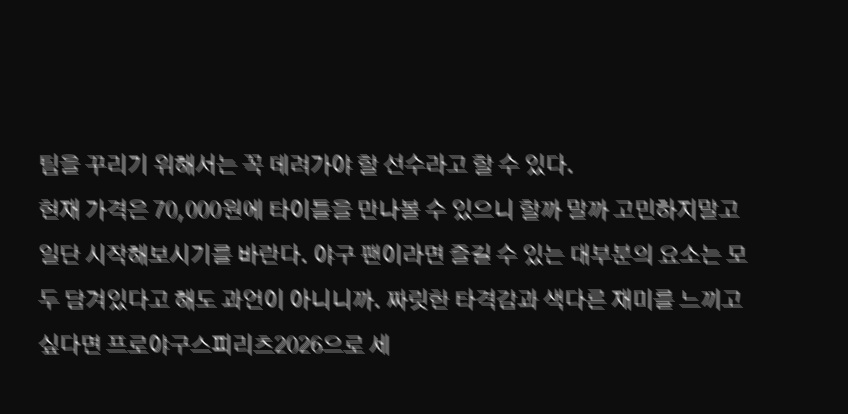팀을 꾸리기 위해서는 꼭 데려가야 할 선수라고 할 수 있다.
현재 가격은 70,000원에 타이틀을 만나볼 수 있으니 할까 말까 고민하지말고 일단 시작해보시기를 바란다. 야구 팬이라면 즐길 수 있는 대부분의 요소는 모두 담겨있다고 해도 과언이 아니니까. 짜릿한 타격감과 색다른 재미를 느끼고 싶다면 프로야구스피리츠2026으로 세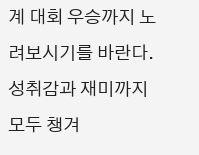계 대회 우승까지 노려보시기를 바란다. 성취감과 재미까지 모두 챙겨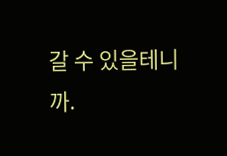갈 수 있을테니까.